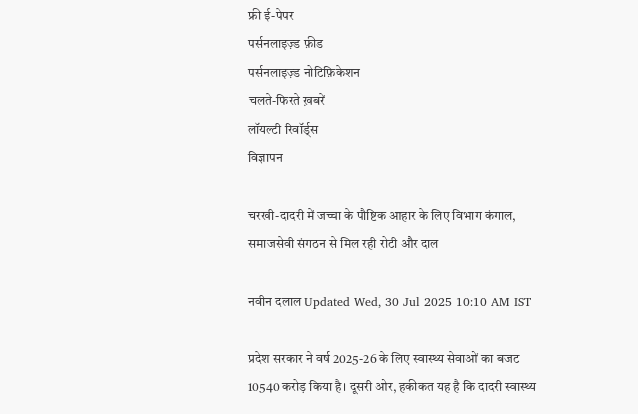फ्री ई-पेपर
पर्सनलाइज़्ड फ़ीड
पर्सनलाइज़्ड नोटिफ़िकेशन
चलते-फिरते ख़बरें
लॉयल्टी रिवॉर्ड्स
विज्ञापन

चरखी-दादरी में जच्चा के पौष्टिक आहार के लिए विभाग कंगाल, समाजसेवी संगठन से मिल रही रोटी और दाल

नवीन दलाल Updated Wed, 30 Jul 2025 10:10 AM IST

प्रदेश सरकार ने वर्ष 2025-26 के लिए स्वास्थ्य सेवाओं का बजट 10540 करोड़ किया है। दूसरी ओर, हकीकत यह है कि दादरी स्वास्थ्य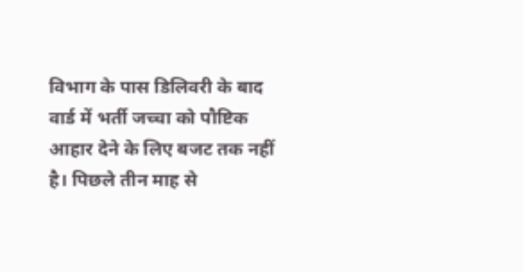विभाग के पास डिलिवरी के बाद वार्ड में भर्ती जच्चा को पौष्टिक आहार देने के लिए बजट तक नहीं है। पिछले तीन माह से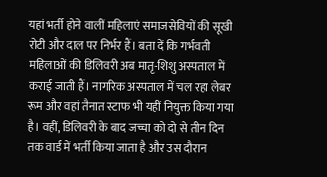यहां भर्ती होने वालीं महिलाएं समाजसेवियों की सूखी रोटी और दाल पर निर्भर हैं। बता दें कि गर्भवती महिलाओं की डिलिवरी अब मातृ-शिशु अस्पताल में कराई जाती हैं। नागरिक अस्पताल में चल रहा लेबर रूम और वहां तैनात स्टाफ भी यहीं नियुक्त किया गया है। वहीं, डिलिवरी के बाद जच्चा को दो से तीन दिन तक वार्ड में भर्ती किया जाता है और उस दौरान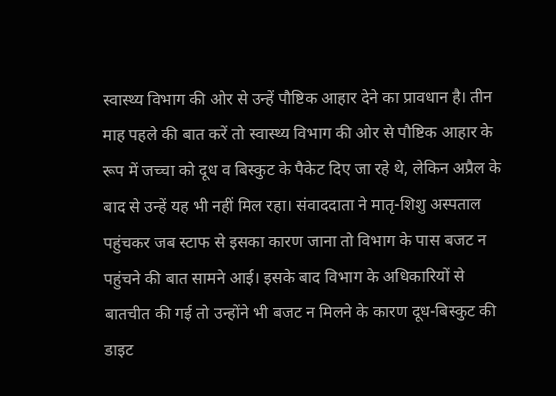स्वास्थ्य विभाग की ओर से उन्हें पौष्टिक आहार देने का प्रावधान है। तीन माह पहले की बात करें तो स्वास्थ्य विभाग की ओर से पौष्टिक आहार के रूप में जच्चा को दूध व बिस्कुट के पैकेट दिए जा रहे थे, लेकिन अप्रैल के बाद से उन्हें यह भी नहीं मिल रहा। संवाददाता ने मातृ-शिशु अस्पताल पहुंचकर जब स्टाफ से इसका कारण जाना तो विभाग के पास बजट न पहुंचने की बात सामने आई। इसके बाद विभाग के अधिकारियों से बातचीत की गई तो उन्होंने भी बजट न मिलने के कारण दूध-बिस्कुट की डाइट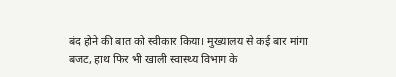बंद होने की बात को स्वीकार किया। मुख्यालय से कई बार मांगा बजट, हाथ फिर भी खाली स्वास्थ्य विभाग के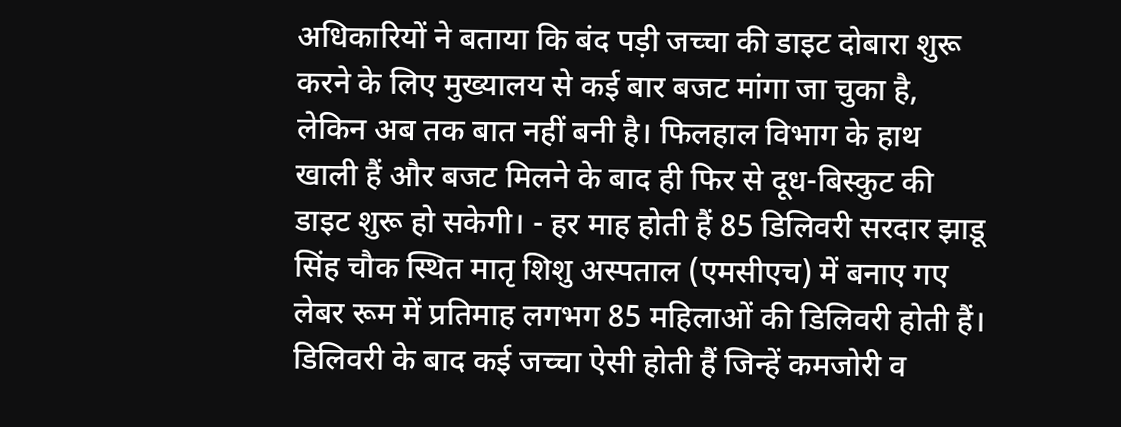अधिकारियों ने बताया कि बंद पड़ी जच्चा की डाइट दोबारा शुरू करने के लिए मुख्यालय से कई बार बजट मांगा जा चुका है, लेकिन अब तक बात नहीं बनी है। फिलहाल विभाग के हाथ खाली हैं और बजट मिलने के बाद ही फिर से दूध-बिस्कुट की डाइट शुरू हो सकेगी। - हर माह होती हैं 85 डिलिवरी सरदार झाडू सिंह चौक स्थित मातृ शिशु अस्पताल (एमसीएच) में बनाए गए लेबर रूम में प्रतिमाह लगभग 85 महिलाओं की डिलिवरी होती हैं। डिलिवरी के बाद कई जच्चा ऐसी होती हैं जिन्हें कमजोरी व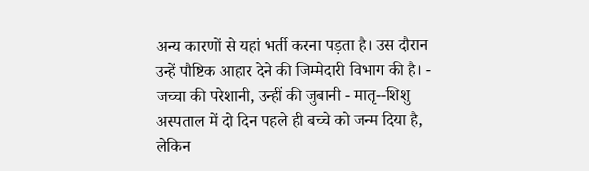अन्य कारणों से यहां भर्ती करना पड़ता है। उस दौरान उन्हें पौष्टिक आहार देने की जिम्मेदारी विभाग की है। - जच्चा की परेशानी, उन्हीं की जुबानी - मातृ--शिशु अस्पताल में दो दिन पहले ही बच्चे को जन्म दिया है, लेकिन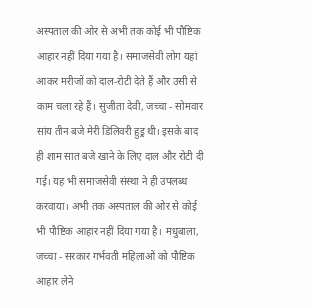अस्पताल की ओर से अभी तक कोई भी पौष्टिक आहार नहीं दिया गया है। समाजसेवी लोग यहां आकर मरीजों को दाल-रोटी देते हैं और उसी से काम चला रहे हैं। सुजीता देवी, जच्चा - सोमवार सांय तीन बजे मेरी डिलिवरी हुइ्र थी। इसके बाद ही शाम सात बजे खाने के लिए दाल और रोटी दी गई। यह भी समाजसेवी संस्था ने ही उपलब्ध करवाया। अभी तक अस्पताल की ओर से कोई भी पौष्टिक आहार नहीं दिया गया है। मधुबाला, जच्चा - सरकार गर्भवती महिलाओं को पौष्टिक आहार लेने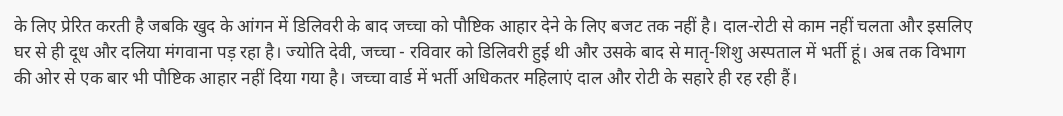के लिए प्रेरित करती है जबकि खुद के आंगन में डिलिवरी के बाद जच्चा को पौष्टिक आहार देने के लिए बजट तक नहीं है। दाल-रोटी से काम नहीं चलता और इसलिए घर से ही दूध और दलिया मंगवाना पड़ रहा है। ज्योति देवी, जच्चा - रविवार को डिलिवरी हुई थी और उसके बाद से मातृ-शिशु अस्पताल में भर्ती हूं। अब तक विभाग की ओर से एक बार भी पौष्टिक आहार नहीं दिया गया है। जच्चा वार्ड में भर्ती अधिकतर महिलाएं दाल और रोटी के सहारे ही रह रही हैं।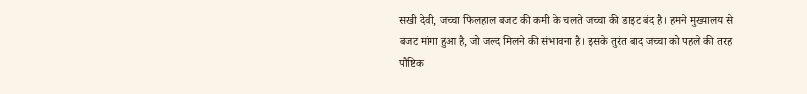सखी देवी, जच्चा फिलहाल बजट की कमी के चलते जच्चा की डाइट बंद है। हमने मुख्यालय से बजट मांगा हुआ है, जो जल्द मिलने की संभावना है। इसके तुरंत बाद जच्चा को पहले की तरह पौष्टिक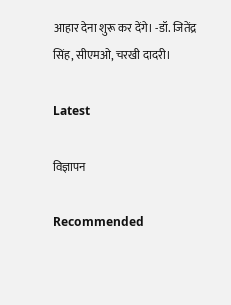आहार देना शुरू कर देंगे। -डॉ. जितेंद्र सिंह, सीएमओ, चरखी दादरी।

Latest

विज्ञापन

Recommended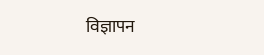विज्ञापन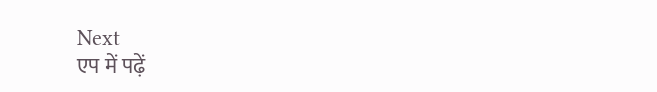Next
एप में पढ़ें